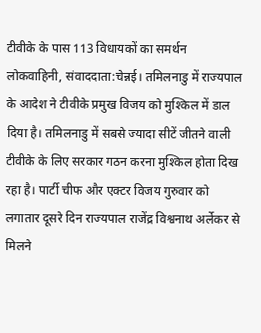टीवीके के पास 113 विधायकों का समर्थन
लोकवाहिनी, संवाददाता:चेन्नई। तमिलनाडु में राज्यपाल के आदेश ने टीवीके प्रमुख विजय को मुश्किल में डाल दिया है। तमिलनाडु में सबसे ज्यादा सीटें जीतने वाली टीवीके के लिए सरकार गठन करना मुश्किल होता दिख रहा है। पार्टी चीफ और एक्टर विजय गुरुवार को लगातार दूसरे दिन राज्यपाल राजेंद्र विश्वनाथ अर्लेकर से मिलने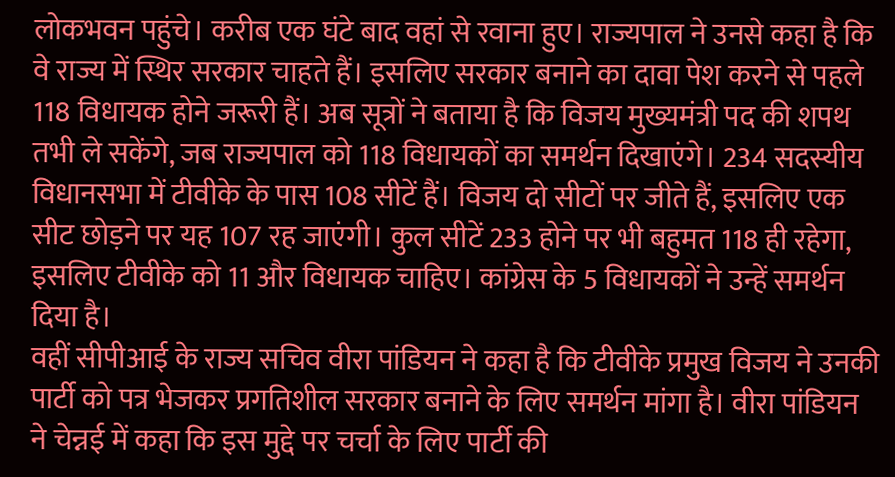लोकभवन पहुंचे। करीब एक घंटे बाद वहां से रवाना हुए। राज्यपाल ने उनसे कहा है कि वे राज्य में स्थिर सरकार चाहते हैं। इसलिए सरकार बनाने का दावा पेश करने से पहले 118 विधायक होने जरूरी हैं। अब सूत्रों ने बताया है कि विजय मुख्यमंत्री पद की शपथ तभी ले सकेंगे, जब राज्यपाल को 118 विधायकों का समर्थन दिखाएंगे। 234 सदस्यीय विधानसभा में टीवीके के पास 108 सीटें हैं। विजय दो सीटों पर जीते हैं, इसलिए एक सीट छोड़ने पर यह 107 रह जाएंगी। कुल सीटें 233 होने पर भी बहुमत 118 ही रहेगा, इसलिए टीवीके को 11 और विधायक चाहिए। कांग्रेस के 5 विधायकों ने उन्हें समर्थन दिया है।
वहीं सीपीआई के राज्य सचिव वीरा पांडियन ने कहा है कि टीवीके प्रमुख विजय ने उनकी पार्टी को पत्र भेजकर प्रगतिशील सरकार बनाने के लिए समर्थन मांगा है। वीरा पांडियन ने चेन्नई में कहा कि इस मुद्दे पर चर्चा के लिए पार्टी की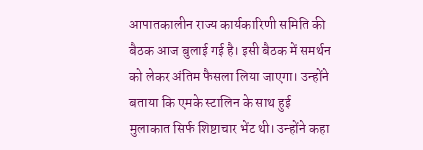आपातकालीन राज्य कार्यकारिणी समिति की बैठक आज बुलाई गई है। इसी बैठक में समर्थन को लेकर अंतिम फैसला लिया जाएगा। उन्होंने बताया कि एमके स्टालिन के साथ हुई मुलाकात सिर्फ शिष्टाचार भेंट थी। उन्होंने कहा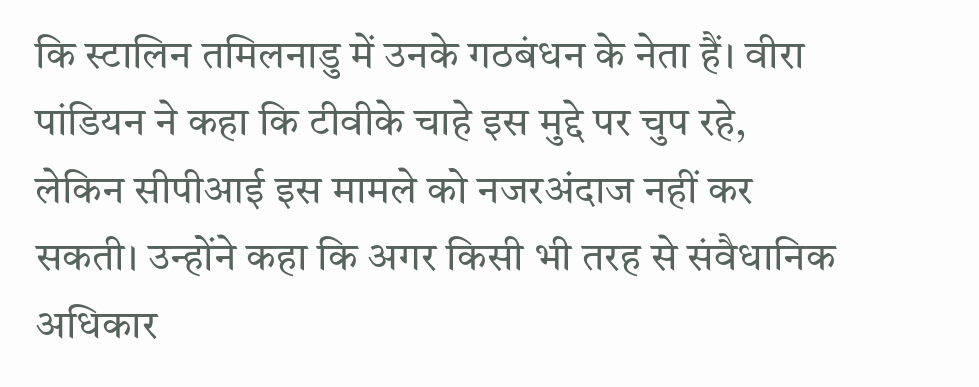कि स्टालिन तमिलनाडु में उनके गठबंधन के नेता हैं। वीरा पांडियन ने कहा कि टीवीके चाहे इस मुद्दे पर चुप रहे, लेकिन सीपीआई इस मामले को नजरअंदाज नहीं कर सकती। उन्होंने कहा कि अगर किसी भी तरह से संवैधानिक अधिकार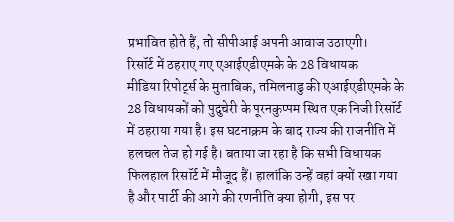प्रभावित होते हैं, तो सीपीआई अपनी आवाज उठाएगी।
रिसॉर्ट में ठहराए गए एआईएडीएमके के 28 विधायक
मीडिया रिपोर्ट्स के मुताबिक, तमिलनाडु की एआईएडीएमके के 28 विधायकों को पुदुचेरी के पूरनकुप्पम स्थित एक निजी रिसॉर्ट में ठहराया गया है। इस घटनाक्रम के बाद राज्य की राजनीति में हलचल तेज हो गई है। बताया जा रहा है कि सभी विधायक फिलहाल रिसॉर्ट में मौजूद हैं। हालांकि उन्हें वहां क्यों रखा गया है और पार्टी की आगे की रणनीति क्या होगी, इस पर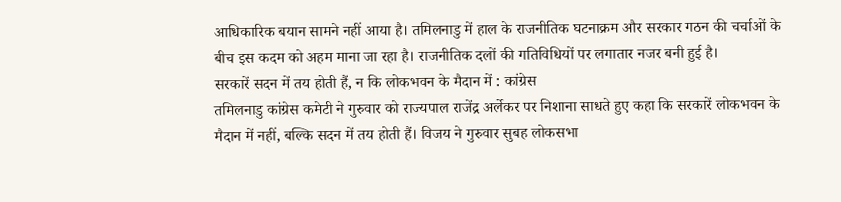आधिकारिक बयान सामने नहीं आया है। तमिलनाडु में हाल के राजनीतिक घटनाक्रम और सरकार गठन की चर्चाओं के बीच इस कदम को अहम माना जा रहा है। राजनीतिक दलों की गतिविधियों पर लगातार नजर बनी हुई है।
सरकारें सदन में तय होती हैं, न कि लोकभवन के मैदान में : कांग्रेस
तमिलनाडु कांग्रेस कमेटी ने गुरुवार को राज्यपाल राजेंद्र अर्लेकर पर निशाना साधते हुए कहा कि सरकारें लोकभवन के मैदान में नहीं, बल्कि सदन में तय होती हैं। विजय ने गुरुवार सुबह लोकसभा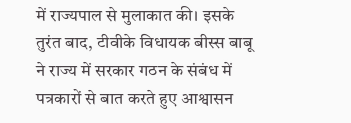में राज्यपाल से मुलाकात की। इसके तुरंत बाद, टीवीके विधायक बीस्स बाबू ने राज्य में सरकार गठन के संबंध में पत्रकारों से बात करते हुए आश्वासन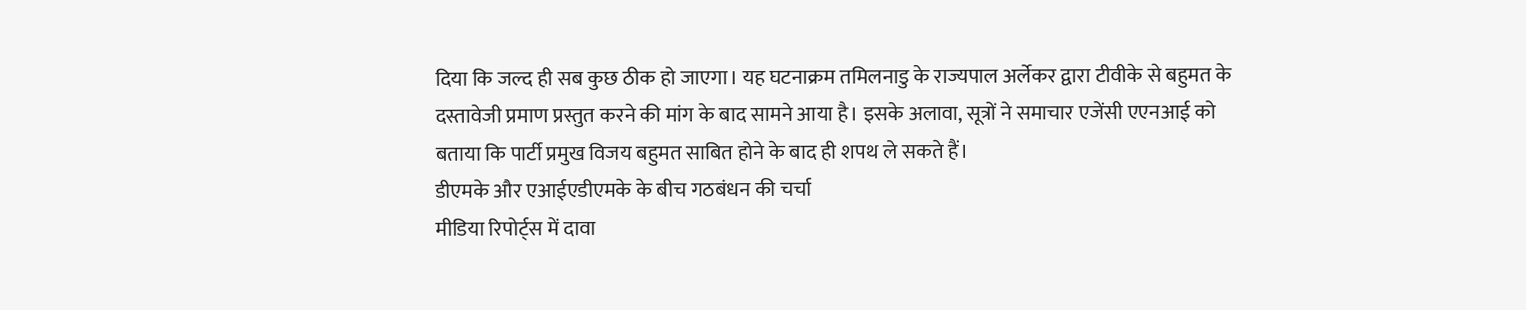दिया कि जल्द ही सब कुछ ठीक हो जाएगा। यह घटनाक्रम तमिलनाडु के राज्यपाल अर्लेकर द्वारा टीवीके से बहुमत के दस्तावेजी प्रमाण प्रस्तुत करने की मांग के बाद सामने आया है। इसके अलावा, सूत्रों ने समाचार एजेंसी एएनआई को बताया कि पार्टी प्रमुख विजय बहुमत साबित होने के बाद ही शपथ ले सकते हैं।
डीएमके और एआईएडीएमके के बीच गठबंधन की चर्चा
मीडिया रिपोर्ट्स में दावा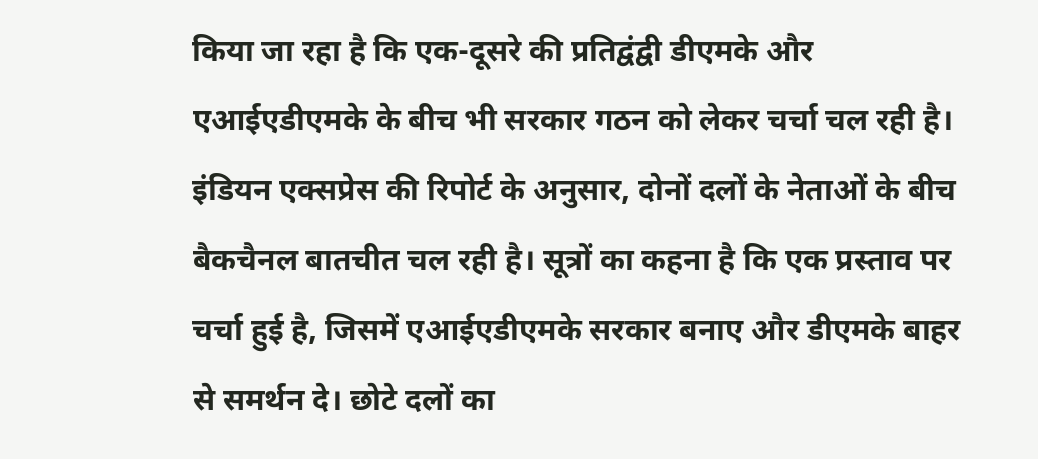किया जा रहा है कि एक-दूसरे की प्रतिद्वंद्वी डीएमके और एआईएडीएमके के बीच भी सरकार गठन को लेकर चर्चा चल रही है। इंडियन एक्सप्रेस की रिपोर्ट के अनुसार, दोनों दलों के नेताओं के बीच बैकचैनल बातचीत चल रही है। सूत्रों का कहना है कि एक प्रस्ताव पर चर्चा हुई है, जिसमें एआईएडीएमके सरकार बनाए और डीएमके बाहर से समर्थन दे। छोटे दलों का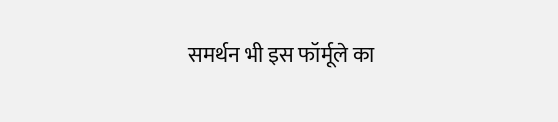समर्थन भी इस फॉर्मूले का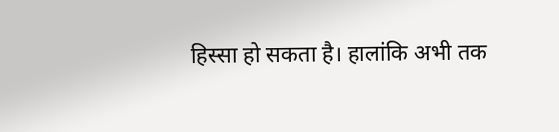हिस्सा हो सकता है। हालांकि अभी तक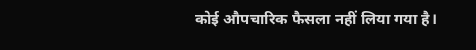कोई औपचारिक फैसला नहीं लिया गया है।